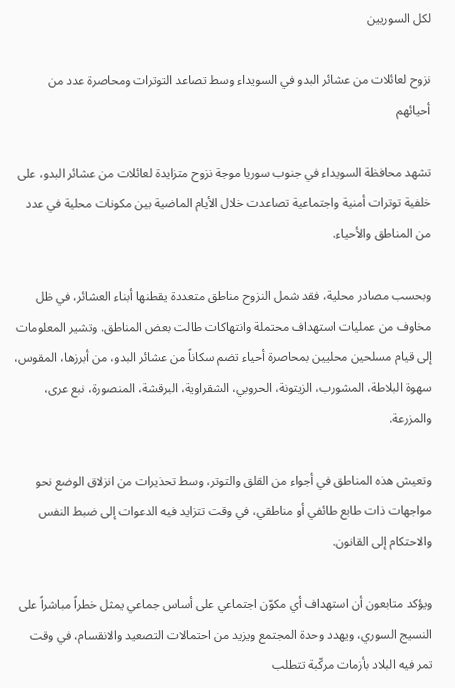لكل السوريين

نزوح لعائلات من عشائر البدو في السويداء وسط تصاعد التوترات ومحاصرة عدد من أحيائهم

تشهد محافظة السويداء في جنوب سوريا موجة نزوح متزايدة لعائلات من عشائر البدو، على خلفية توترات أمنية واجتماعية تصاعدت خلال الأيام الماضية بين مكونات محلية في عدد من المناطق والأحياء.

وبحسب مصادر محلية، فقد شمل النزوح مناطق متعددة يقطنها أبناء العشائر، في ظل مخاوف من عمليات استهداف محتملة وانتهاكات طالت بعض المناطق. وتشير المعلومات إلى قيام مسلحين محليين بمحاصرة أحياء تضم سكاناً من عشائر البدو، من أبرزها، المقوس، سهوة البلاطة، المشورب، الزيتونة، الحروبي، الشقراوية، البرقشة، المنصورة، نبع عرى، والمزرعة.

وتعيش هذه المناطق في أجواء من القلق والتوتر، وسط تحذيرات من انزلاق الوضع نحو مواجهات ذات طابع طائفي أو مناطقي، في وقت تتزايد فيه الدعوات إلى ضبط النفس والاحتكام إلى القانون.

ويؤكد متابعون أن استهداف أي مكوّن اجتماعي على أساس جماعي يمثل خطراً مباشراً على النسيج السوري، ويهدد وحدة المجتمع ويزيد من احتمالات التصعيد والانقسام، في وقت تمر فيه البلاد بأزمات مركّبة تتطلب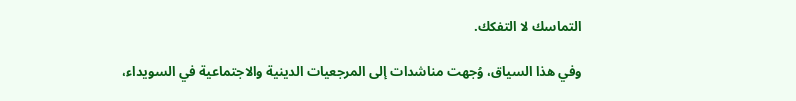التماسك لا التفكك.

وفي هذا السياق، وُجهت مناشدات إلى المرجعيات الدينية والاجتماعية في السويداء،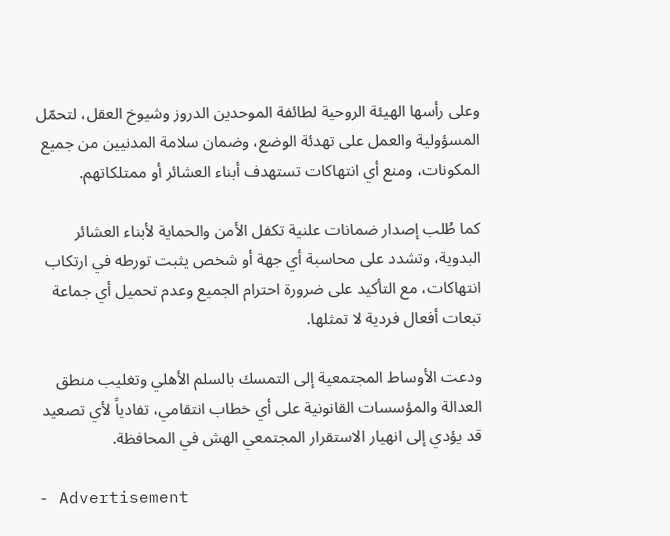وعلى رأسها الهيئة الروحية لطائفة الموحدين الدروز وشيوخ العقل، لتحمّل المسؤولية والعمل على تهدئة الوضع، وضمان سلامة المدنيين من جميع المكونات، ومنع أي انتهاكات تستهدف أبناء العشائر أو ممتلكاتهم.

كما طُلب إصدار ضمانات علنية تكفل الأمن والحماية لأبناء العشائر البدوية، وتشدد على محاسبة أي جهة أو شخص يثبت تورطه في ارتكاب انتهاكات، مع التأكيد على ضرورة احترام الجميع وعدم تحميل أي جماعة تبعات أفعال فردية لا تمثلها.

ودعت الأوساط المجتمعية إلى التمسك بالسلم الأهلي وتغليب منطق العدالة والمؤسسات القانونية على أي خطاب انتقامي، تفادياً لأي تصعيد قد يؤدي إلى انهيار الاستقرار المجتمعي الهش في المحافظة.

- Advertisement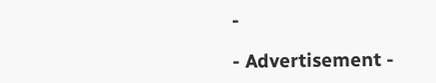-

- Advertisement -